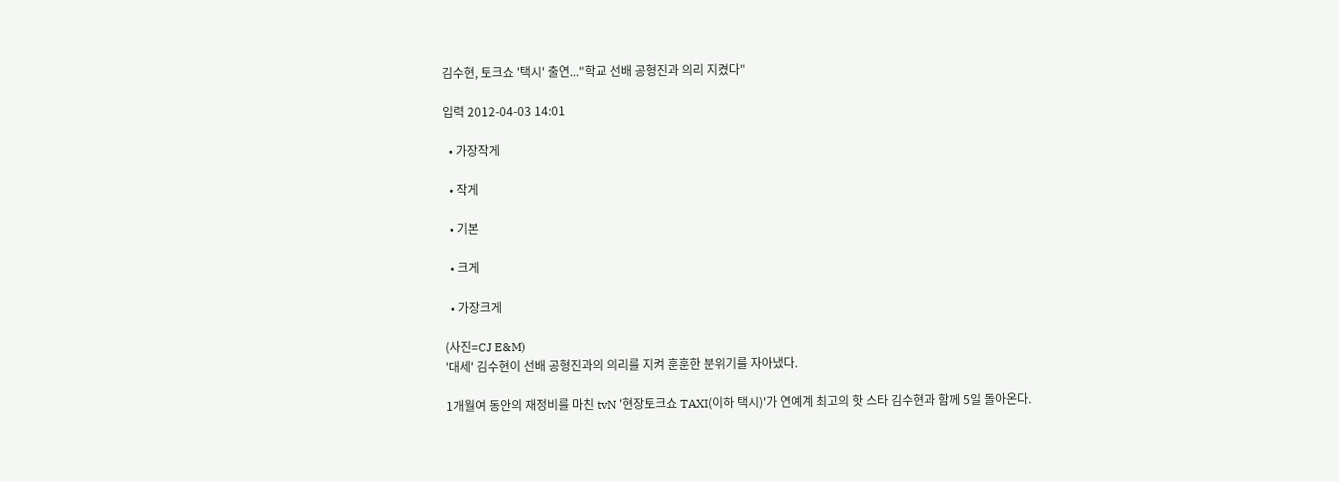김수현, 토크쇼 '택시' 출연..."학교 선배 공형진과 의리 지켰다"

입력 2012-04-03 14:01

  • 가장작게

  • 작게

  • 기본

  • 크게

  • 가장크게

(사진=CJ E&M)
'대세' 김수현이 선배 공형진과의 의리를 지켜 훈훈한 분위기를 자아냈다.

1개월여 동안의 재정비를 마친 tvN '현장토크쇼 TAXI(이하 택시)'가 연예계 최고의 핫 스타 김수현과 함께 5일 돌아온다.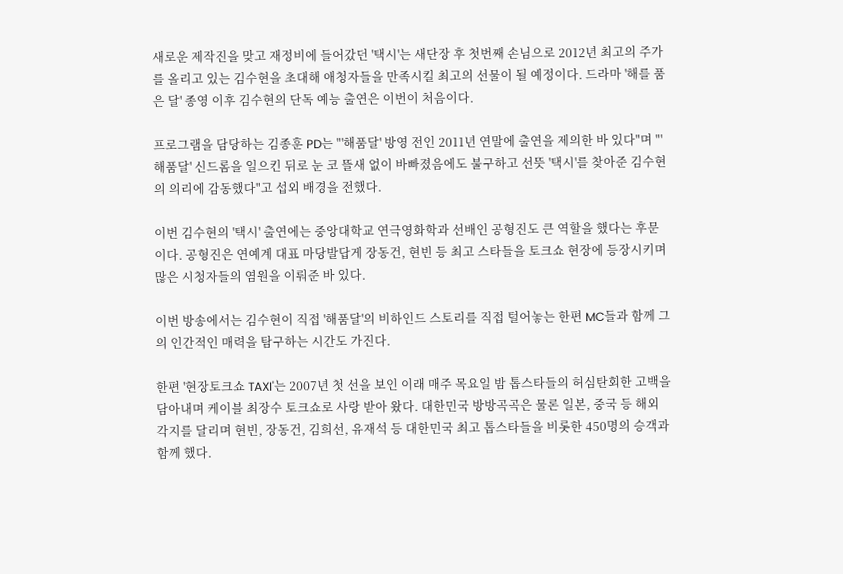새로운 제작진을 맞고 재정비에 들어갔던 '택시'는 새단장 후 첫번째 손님으로 2012년 최고의 주가를 올리고 있는 김수현을 초대해 애청자들을 만족시킬 최고의 선물이 될 예정이다. 드라마 '해를 품은 달' 종영 이후 김수현의 단독 예능 출연은 이번이 처음이다.

프로그램을 담당하는 김종훈 PD는 "'해품달' 방영 전인 2011년 연말에 출연을 제의한 바 있다"며 "'해품달' 신드롬을 일으킨 뒤로 눈 코 뜰새 없이 바빠졌음에도 불구하고 선뜻 '택시'를 찾아준 김수현의 의리에 감동했다"고 섭외 배경을 전했다.

이번 김수현의 '택시' 출연에는 중앙대학교 연극영화학과 선배인 공형진도 큰 역할을 했다는 후문이다. 공형진은 연예계 대표 마당발답게 장동건, 현빈 등 최고 스타들을 토크쇼 현장에 등장시키며 많은 시청자들의 염원을 이뤄준 바 있다.

이번 방송에서는 김수현이 직접 '해품달'의 비하인드 스토리를 직접 털어놓는 한편 MC들과 함께 그의 인간적인 매력을 탐구하는 시간도 가진다.

한편 '현장토크쇼 TAXI'는 2007년 첫 선을 보인 이래 매주 목요일 밤 톱스타들의 허심탄회한 고백을 담아내며 케이블 최장수 토크쇼로 사랑 받아 왔다. 대한민국 방방곡곡은 물론 일본, 중국 등 해외 각지를 달리며 현빈, 장동건, 김희선, 유재석 등 대한민국 최고 톱스타들을 비롯한 450명의 승객과 함께 했다.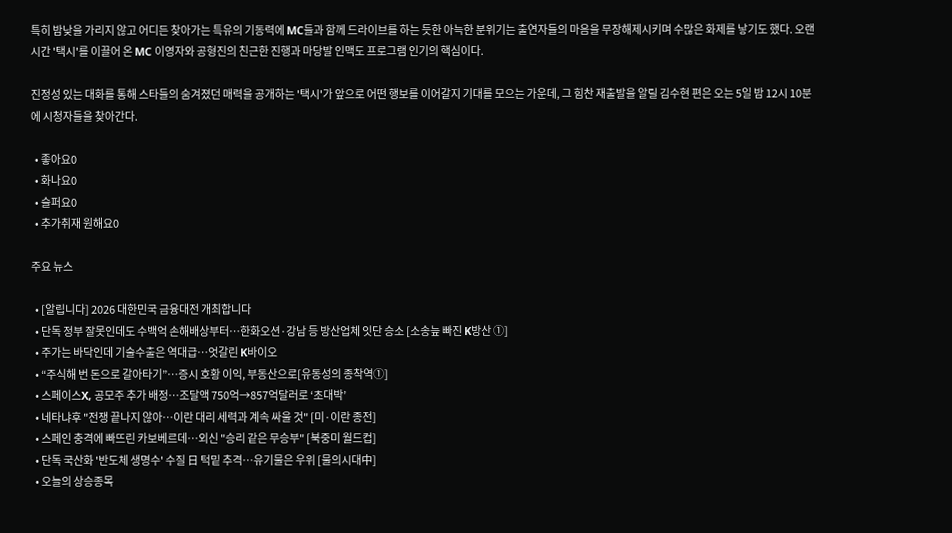특히 밤낮을 가리지 않고 어디든 찾아가는 특유의 기동력에 MC들과 함께 드라이브를 하는 듯한 아늑한 분위기는 출연자들의 마음을 무장해제시키며 수많은 화제를 낳기도 했다. 오랜 시간 '택시'를 이끌어 온 MC 이영자와 공형진의 친근한 진행과 마당발 인맥도 프로그램 인기의 핵심이다.

진정성 있는 대화를 통해 스타들의 숨겨졌던 매력을 공개하는 '택시'가 앞으로 어떤 행보를 이어갈지 기대를 모으는 가운데, 그 힘찬 재출발을 알릴 김수현 편은 오는 5일 밤 12시 10분에 시청자들을 찾아간다.

  • 좋아요0
  • 화나요0
  • 슬퍼요0
  • 추가취재 원해요0

주요 뉴스

  • [알립니다] 2026 대한민국 금융대전 개최합니다
  • 단독 정부 잘못인데도 수백억 손해배상부터…한화오션·강남 등 방산업체 잇단 승소 [소송늪 빠진 K방산 ①]
  • 주가는 바닥인데 기술수출은 역대급…엇갈린 K바이오
  • “주식해 번 돈으로 갈아타기”…증시 호황 이익, 부동산으로[유동성의 종착역①]
  • 스페이스X, 공모주 추가 배정…조달액 750억→857억달러로 ‘초대박’
  • 네타냐후 "전쟁 끝나지 않아⋯이란 대리 세력과 계속 싸울 것" [미·이란 종전]
  • 스페인 충격에 빠뜨린 카보베르데…외신 "승리 같은 무승부" [북중미 월드컵]
  • 단독 국산화 '반도체 생명수' 수질 日 턱밑 추격…유기물은 우위 [물의시대中]
  • 오늘의 상승종목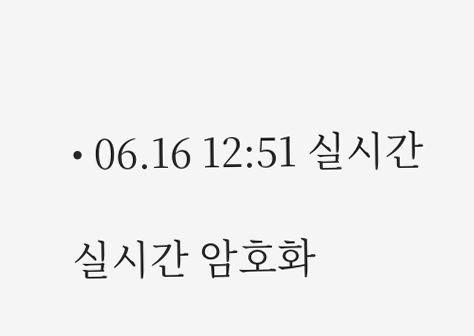• 06.16 12:51 실시간

실시간 암호화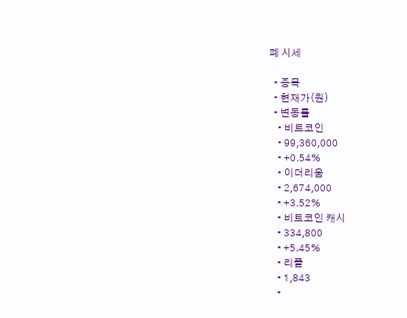폐 시세

  • 종목
  • 현재가(원)
  • 변동률
    • 비트코인
    • 99,360,000
    • +0.54%
    • 이더리움
    • 2,674,000
    • +3.52%
    • 비트코인 캐시
    • 334,800
    • +5.45%
    • 리플
    • 1,843
    •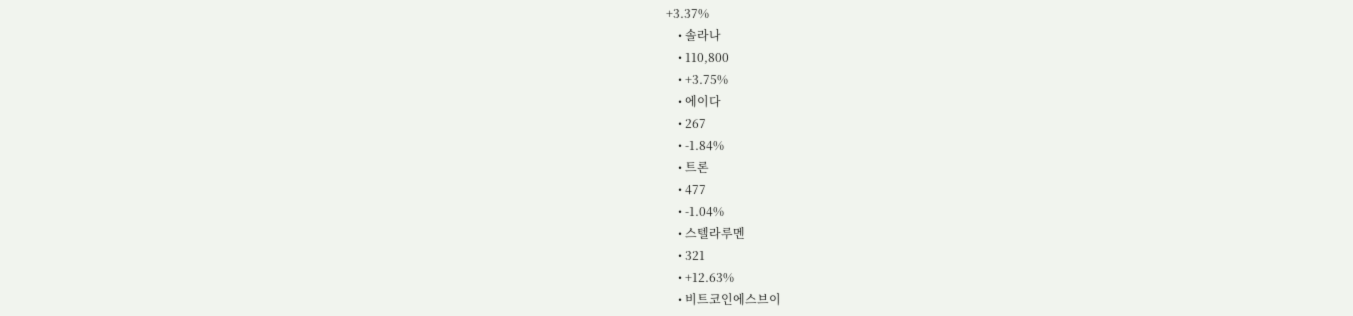+3.37%
    • 솔라나
    • 110,800
    • +3.75%
    • 에이다
    • 267
    • -1.84%
    • 트론
    • 477
    • -1.04%
    • 스텔라루멘
    • 321
    • +12.63%
    • 비트코인에스브이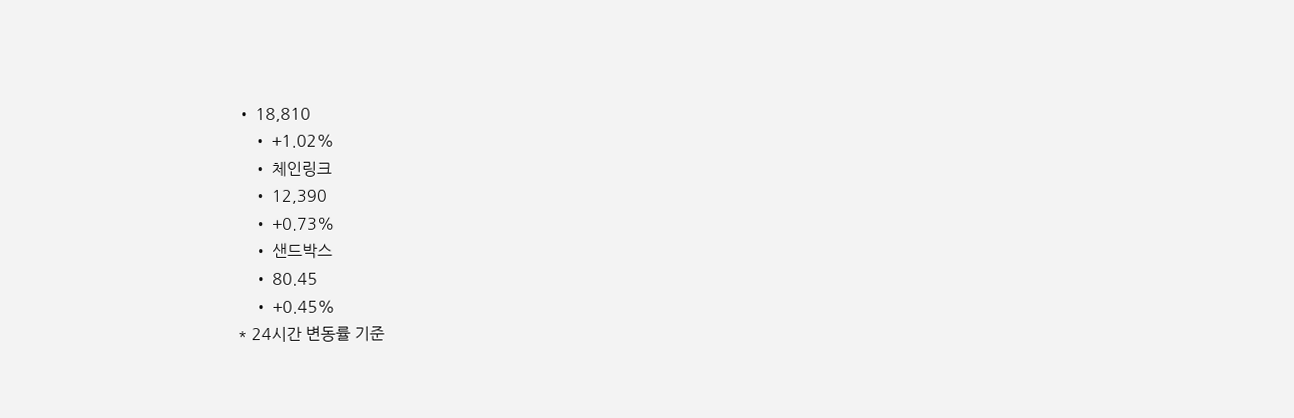• 18,810
    • +1.02%
    • 체인링크
    • 12,390
    • +0.73%
    • 샌드박스
    • 80.45
    • +0.45%
* 24시간 변동률 기준